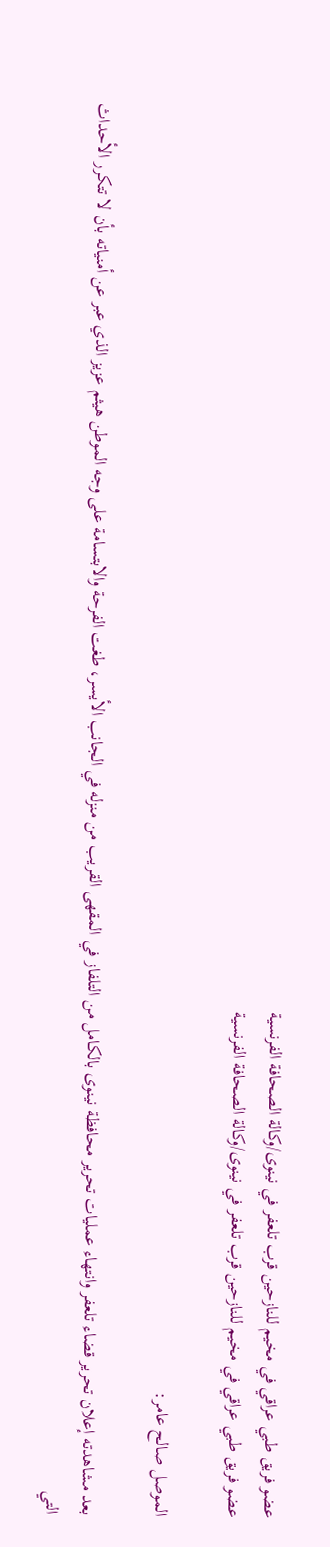عضو فريق طبي عراقي في مخيم للنازحين قرب تلعفر في نينوى/وكالة الصحافة الفرنسية
عضو فريق طبي عراقي في مخيم للنازحين قرب تلعفر في نينوى/وكالة الصحافة الفرنسية

الموصل صالح عامر:

بعد مشاهدته إعلان تحرير قضاء تلعفر وانتهاء عمليات تحرير محافظة نينوى بالكامل من التلفاز في المقهى القريب من منزله في الجانب الأيسر، طغت الفرحة والابتسامة على وجه الموطن هيثم عزيز الذي عبر عن أمنياته بأن لا تتكرر الأحداث التي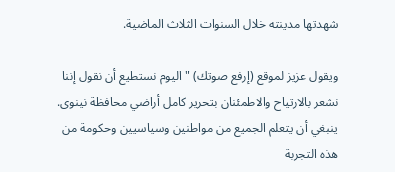شهدتها مدينته خلال السنوات الثلاث الماضية.

ويقول عزيز لموقع (إرفع صوتك) "اليوم نستطيع أن نقول إننا نشعر بالارتياح والاطمئنان بتحرير كامل أراضي محافظة نينوى. ينبغي أن يتعلم الجميع من مواطنين وسياسيين وحكومة من هذه التجربة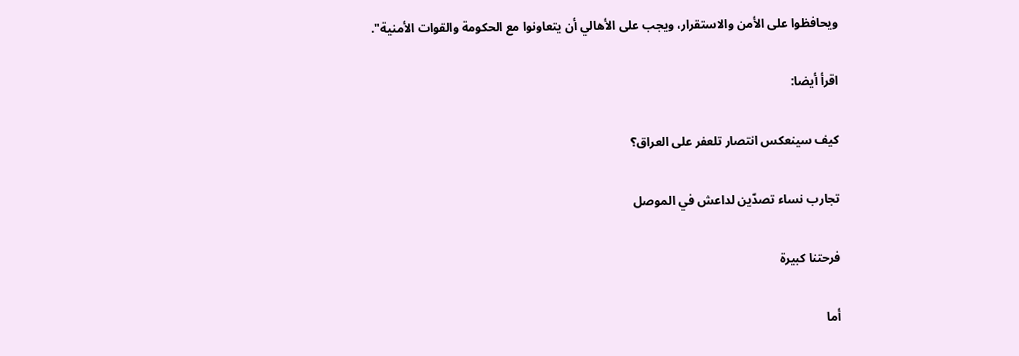ويحافظوا على الأمن والاستقرار، ويجب على الأهالي أن يتعاونوا مع الحكومة والقوات الأمنية".

اقرأ أيضا:

كيف سينعكس انتصار تلعفر على العراق؟

تجارب نساء تصدّين لداعش في الموصل

فرحتنا كبيرة

أما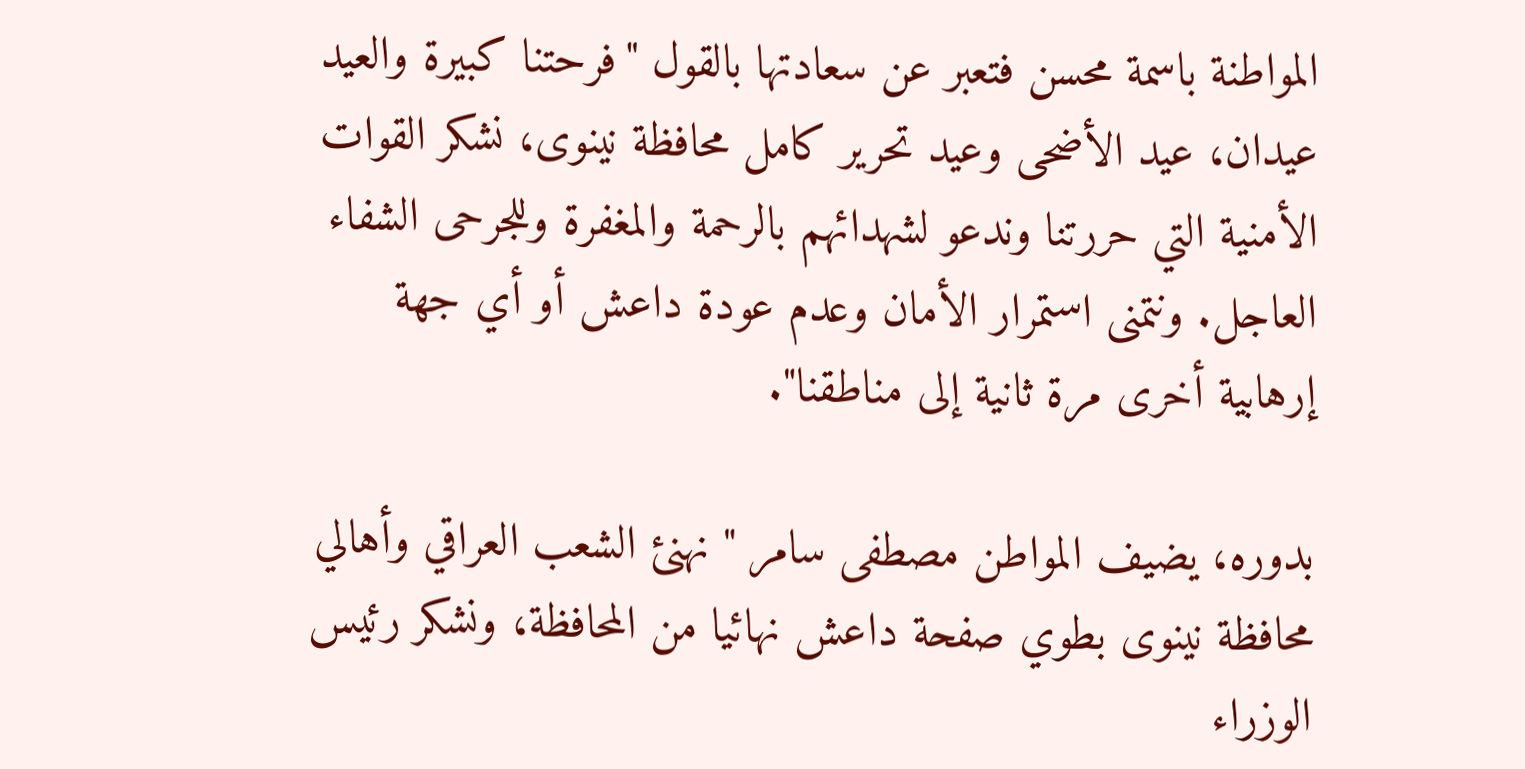المواطنة باسمة محسن فتعبر عن سعادتها بالقول "فرحتنا كبيرة والعيد عيدان، عيد الأضحى وعيد تحرير كامل محافظة نينوى، نشكر القوات الأمنية التي حررتنا وندعو لشهدائهم بالرحمة والمغفرة وللجرحى الشفاء العاجل. ونتمنى استمرار الأمان وعدم عودة داعش أو أي جهة إرهابية أخرى مرة ثانية إلى مناطقنا".

بدوره، يضيف المواطن مصطفى سامر " نهنئ الشعب العراقي وأهالي محافظة نينوى بطوي صفحة داعش نهائيا من المحافظة، ونشكر رئيس الوزراء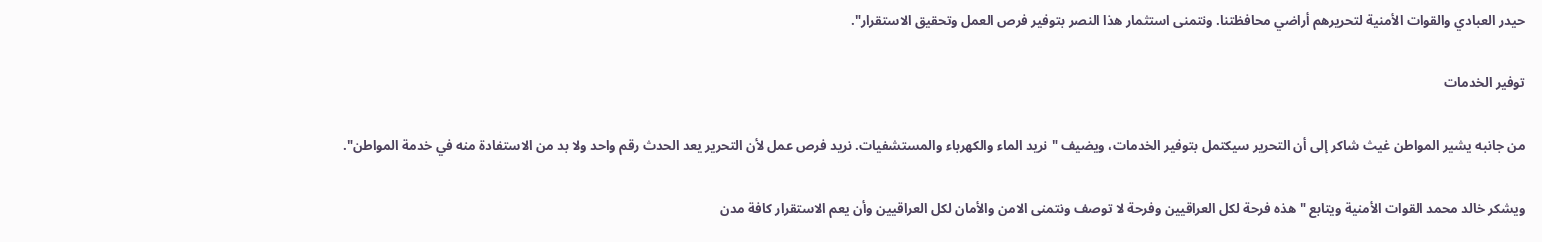حيدر العبادي والقوات الأمنية لتحريرهم أراضي محافظتنا. ونتمنى استثمار هذا النصر بتوفير فرص العمل وتحقيق الاستقرار".

توفير الخدمات

من جانبه يشير المواطن غيث شاكر إلى أن التحرير سيكتمل بتوفير الخدمات، ويضيف "نريد الماء والكهرباء والمستشفيات. نريد فرص عمل لأن التحرير يعد الحدث رقم واحد ولا بد من الاستفادة منه في خدمة المواطن".

ويشكر خالد محمد القوات الأمنية ويتابع "هذه فرحة لكل العراقيين وفرحة لا توصف ونتمنى الامن والأمان لكل العراقيين وأن يعم الاستقرار كافة مدن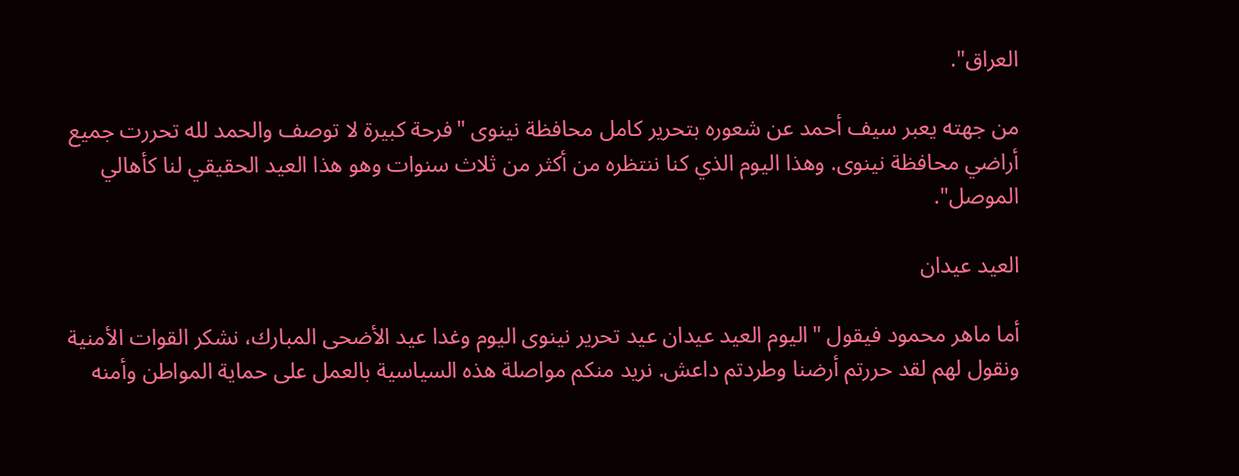العراق".

من جهته يعبر سيف أحمد عن شعوره بتحرير كامل محافظة نينوى "فرحة كبيرة لا توصف والحمد لله تحررت جميع أراضي محافظة نينوى. وهذا اليوم الذي كنا ننتظره من أكثر من ثلاث سنوات وهو هذا العيد الحقيقي لنا كأهالي الموصل".

العيد عيدان

أما ماهر محمود فيقول "اليوم العيد عيدان عيد تحرير نينوى اليوم وغدا عيد الأضحى المبارك، نشكر القوات الأمنية ونقول لهم لقد حررتم أرضنا وطردتم داعش. نريد منكم مواصلة هذه السياسية بالعمل على حماية المواطن وأمنه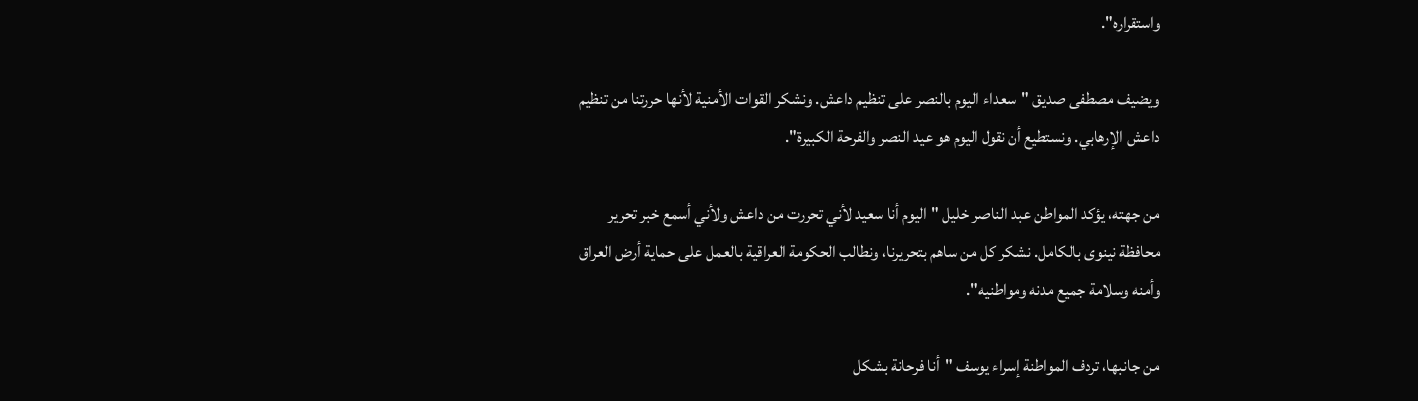واستقراره".

ويضيف مصطفى صديق "سعداء اليوم بالنصر على تنظيم داعش. ونشكر القوات الأمنية لأنها حررتنا من تنظيم داعش الإرهابي. ونستطيع أن نقول اليوم هو عيد النصر والفرحة الكبيرة".

من جهته، يؤكد المواطن عبد الناصر خليل "اليوم أنا سعيد لأني تحررت من داعش ولأني أسمع خبر تحرير محافظة نينوى بالكامل. نشكر كل من ساهم بتحريرنا، ونطالب الحكومة العراقية بالعمل على حماية أرض العراق وأمنه وسلامة جميع مدنه ومواطنيه".

من جانبها، تردف المواطنة إسراء يوسف "أنا فرحانة بشكل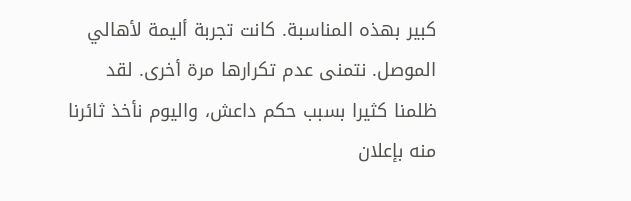كبير بهذه المناسبة. كانت تجربة أليمة لأهالي الموصل. نتمنى عدم تكرارها مرة أخرى. لقد ظلمنا كثيرا بسبب حكم داعش، واليوم نأخذ ثائرنا منه بإعلان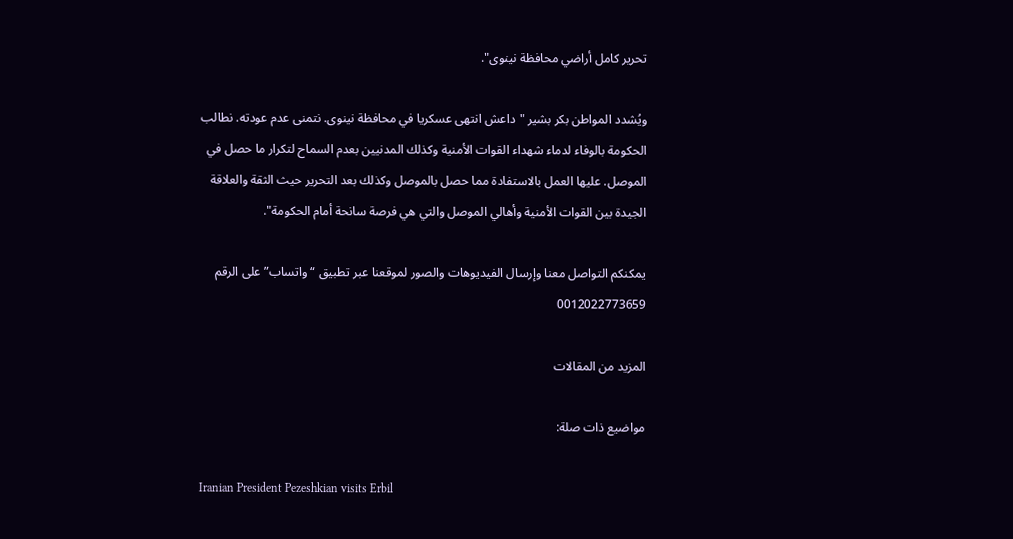تحرير كامل أراضي محافظة نينوى".

ويُشدد المواطن بكر بشير "داعش انتهى عسكريا في محافظة نينوى. نتمنى عدم عودته. نطالب الحكومة بالوفاء لدماء شهداء القوات الأمنية وكذلك المدنيين بعدم السماح لتكرار ما حصل في الموصل. عليها العمل بالاستفادة مما حصل بالموصل وكذلك بعد التحرير حيث الثقة والعلاقة الجيدة بين القوات الأمنية وأهالي الموصل والتي هي فرصة سانحة أمام الحكومة".

يمكنكم التواصل معنا وإرسال الفيديوهات والصور لموقعنا عبر تطبيق “واتساب” على الرقم 0012022773659

المزيد من المقالات

مواضيع ذات صلة:

Iranian President Pezeshkian visits Erbil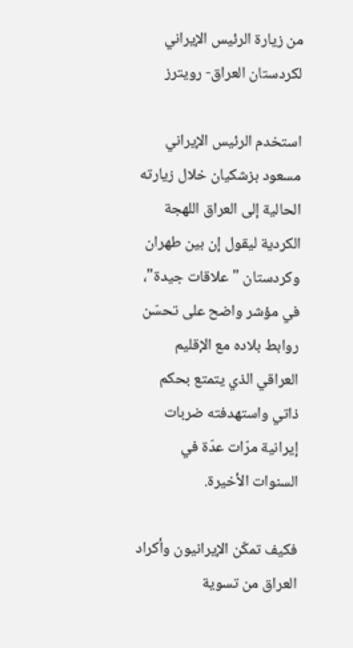من زيارة الرئيس الإيراني لكردستان العراق- رويترز

استخدم الرئيس الإيراني مسعود بزشكيان خلال زيارته الحالية إلى العراق اللهجة الكردية ليقول إن بين طهران وكردستان "علاقات جيدة"، في مؤشر واضح على تحسّن روابط بلاده مع الإقليم العراقي الذي يتمتع بحكم ذاتي واستهدفته ضربات إيرانية مرّات عدّة في السنوات الأخيرة.

فكيف تمكّن الإيرانيون وأكراد العراق من تسوية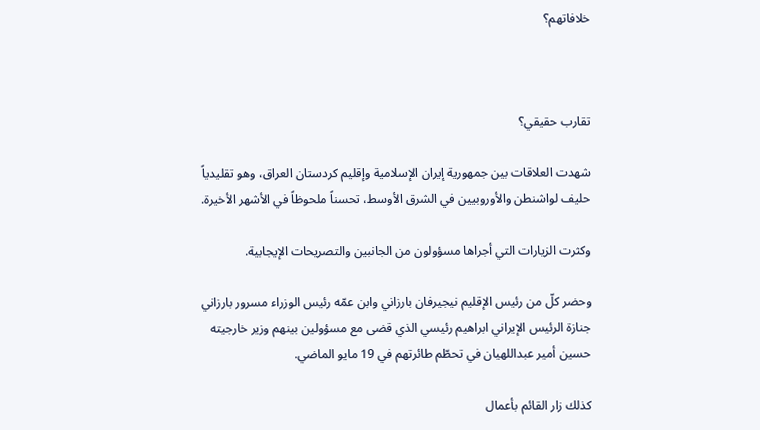خلافاتهم؟



تقارب حقيقي؟

شهدت العلاقات بين جمهورية إيران الإسلامية وإقليم كردستان العراق، وهو تقليدياً حليف لواشنطن والأوروبيين في الشرق الأوسط، تحسناً ملحوظاً في الأشهر الأخيرة.

وكثرت الزيارات التي أجراها مسؤولون من الجانبين والتصريحات الإيجابية.

وحضر كلّ من رئيس الإقليم نيجيرفان بارزاني وابن عمّه رئيس الوزراء مسرور بارزاني جنازة الرئيس الإيراني ابراهيم رئيسي الذي قضى مع مسؤولين بينهم وزير خارجيته حسين أمير عبداللهيان في تحطّم طائرتهم في 19 مايو الماضي.

كذلك زار القائم بأعمال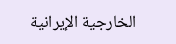الخارجية الإيرانية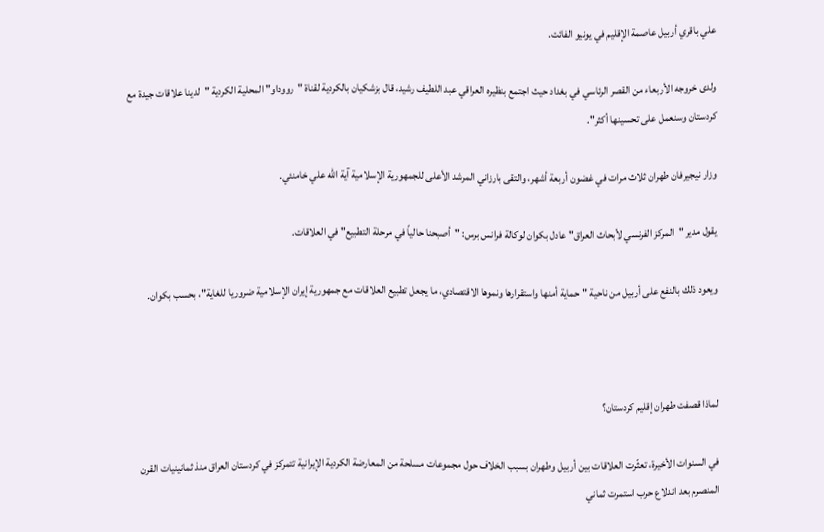علي باقري أربيل عاصمة الإقليم في يونيو الفائت.

ولدى خروجه الأربعاء من القصر الرئاسي في بغداد حيث اجتمع بنظيره العراقي عبد اللطيف رشيد، قال بزشكيان بالكردية لقناة "رووداو" المحلية الكردية "لدينا علاقات جيدة مع كردستان وسنعمل على تحسينها أكثر".

وزار نيجيرفان طهران ثلاث مرات في غضون أربعة أشهر، والتقى بارزاني المرشد الأعلى للجمهورية الإسلامية آية الله علي خامنئي.

يقول مدير "المركز الفرنسي لأبحاث العراق" عادل بكوان لوكالة فرانس برس: "أصبحنا حالياً في مرحلة التطبيع" في العلاقات.

ويعود ذلك بالنفع على أربيل من ناحية "حماية أمنها واستقرارها ونموها الاقتصادي، ما يجعل تطبيع العلاقات مع جمهورية إيران الإسلامية ضروريا للغاية"، بحسب بكوان.



لماذا قصفت طهران إقليم كردستان؟

في السنوات الأخيرة، تعثّرت العلاقات بين أربيل وطهران بسبب الخلاف حول مجموعات مسلحة من المعارضة الكردية الإيرانية تتمركز في كردستان العراق منذ ثمانينيات القرن المنصرم بعد اندلاع حرب استمرت ثماني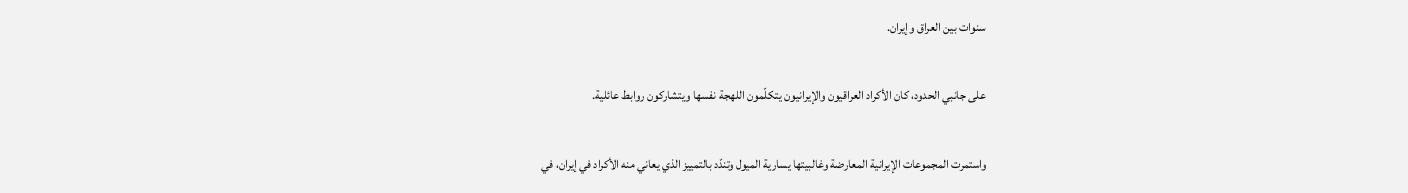سنوات بين العراق وإيران.

على جانبي الحدود، كان الأكراد العراقيون والإيرانيون يتكلّمون اللهجة نفسها ويتشاركون روابط عائلية.

واستمرت المجموعات الإيرانية المعارضة وغالبيتها يسارية الميول وتندّد بالتمييز الذي يعاني منه الأكراد في إيران، في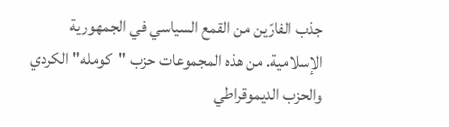جذب الفارّين من القمع السياسي في الجمهورية الإسلامية. من هذه المجموعات حزب "كومله" الكردي والحزب الديموقراطي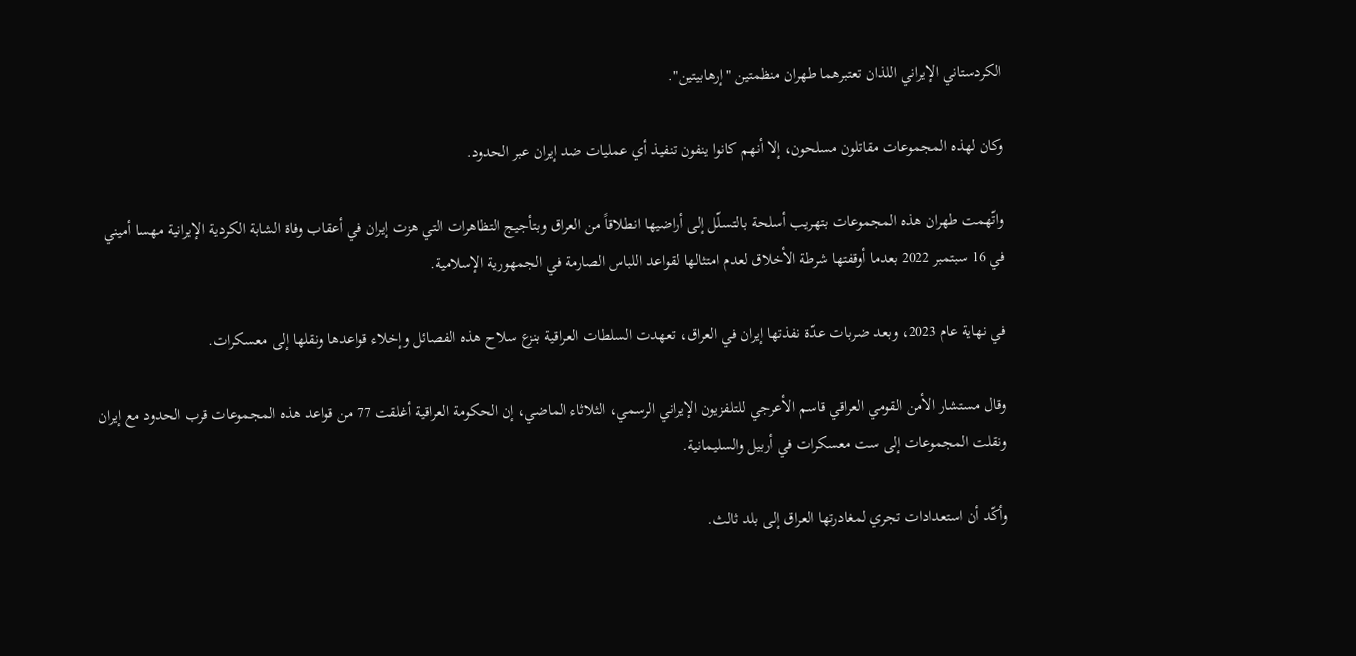الكردستاني الإيراني اللذان تعتبرهما طهران منظمتين "إرهابيتين".

وكان لهذه المجموعات مقاتلون مسلحون، إلا أنهم كانوا ينفون تنفيذ أي عمليات ضد إيران عبر الحدود.

واتّهمت طهران هذه المجموعات بتهريب أسلحة بالتسلّل إلى أراضيها انطلاقاً من العراق وبتأجيج التظاهرات التي هزت إيران في أعقاب وفاة الشابة الكردية الإيرانية مهسا أميني في 16 سبتمبر 2022 بعدما أوقفتها شرطة الأخلاق لعدم امتثالها لقواعد اللباس الصارمة في الجمهورية الإسلامية.

في نهاية عام 2023، وبعد ضربات عدّة نفذتها إيران في العراق، تعهدت السلطات العراقية بنزع سلاح هذه الفصائل وإخلاء قواعدها ونقلها إلى معسكرات.

وقال مستشار الأمن القومي العراقي قاسم الأعرجي للتلفزيون الإيراني الرسمي، الثلاثاء الماضي، إن الحكومة العراقية أغلقت 77 من قواعد هذه المجموعات قرب الحدود مع إيران ونقلت المجموعات إلى ست معسكرات في أربيل والسليمانية.

وأكّد أن استعدادات تجري لمغادرتها العراق إلى بلد ثالث.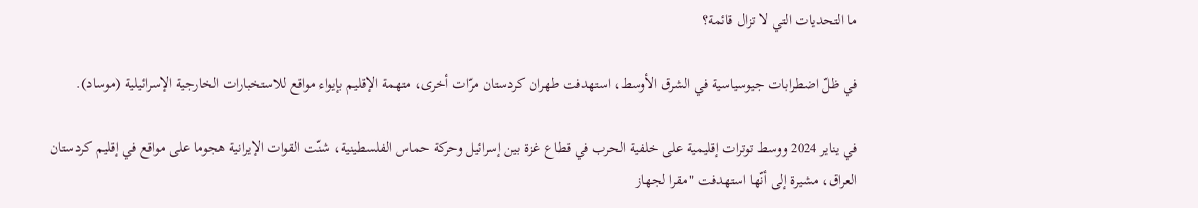ما التحديات التي لا تزال قائمة؟

في ظلّ اضطرابات جيوسياسية في الشرق الأوسط، استهدفت طهران كردستان مرّات أخرى، متهمة الإقليم بإيواء مواقع للاستخبارات الخارجية الإسرائيلية (موساد).

في يناير 2024 ووسط توترات إقليمية على خلفية الحرب في قطاع غزة بين إسرائيل وحركة حماس الفلسطينية، شنّت القوات الإيرانية هجوما على مواقع في إقليم كردستان العراق، مشيرة إلى أنّها استهدفت "مقرا لجهاز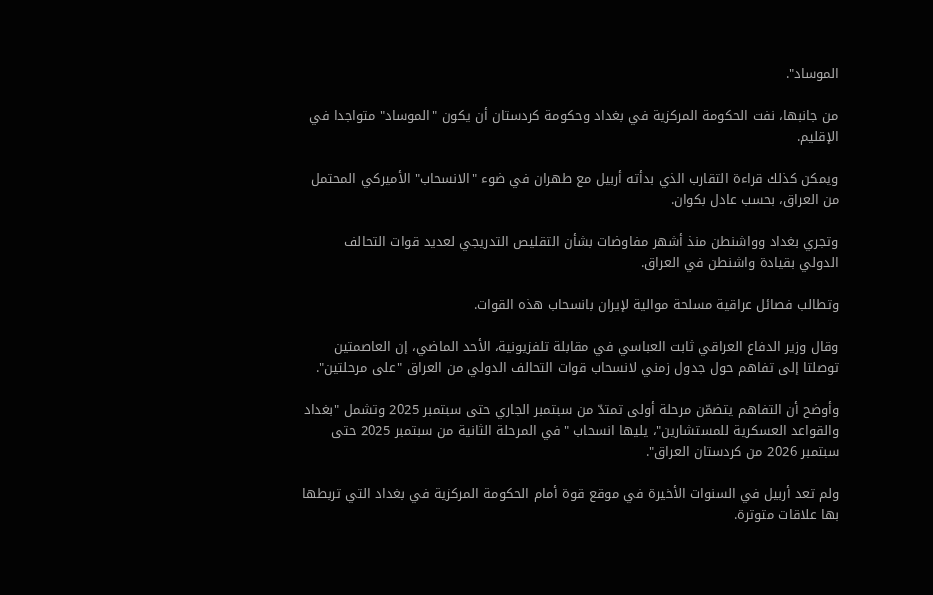الموساد".

من جانبها، نفت الحكومة المركزية في بغداد وحكومة كردستان أن يكون "الموساد" متواجدا في الإقليم.

ويمكن كذلك قراءة التقارب الذي بدأته أربيل مع طهران في ضوء "الانسحاب" الأميركي المحتمل من العراق، بحسب عادل بكوان.

وتجري بغداد وواشنطن منذ أشهر مفاوضات بشأن التقليص التدريجي لعديد قوات التحالف الدولي بقيادة واشنطن في العراق.

وتطالب فصائل عراقية مسلحة موالية لإيران بانسحاب هذه القوات.

وقال وزير الدفاع العراقي ثابت العباسي في مقابلة تلفزيونية، الأحد الماضي، إن العاصمتين توصلتا إلى تفاهم حول جدول زمني لانسحاب قوات التحالف الدولي من العراق "على مرحلتين".

وأوضح أن التفاهم يتضمّن مرحلة أولى تمتدّ من سبتمبر الجاري حتى سبتمبر 2025 وتشمل "بغداد والقواعد العسكرية للمستشارين"، يليها انسحاب "في المرحلة الثانية من سبتمبر 2025 حتى سبتمبر 2026 من كردستان العراق".

ولم تعد أربيل في السنوات الأخيرة في موقع قوة أمام الحكومة المركزية في بغداد التي تربطها بها علاقات متوترة.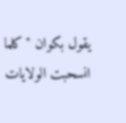يقول بكوان "كلما انسحبت الولايات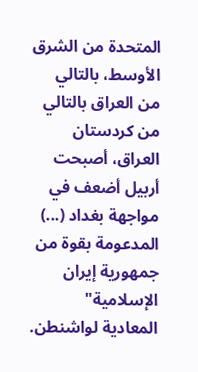المتحدة من الشرق الأوسط، بالتالي من العراق بالتالي من كردستان العراق، أصبحت أربيل أضعف في مواجهة بغداد (...) المدعومة بقوة من جمهورية إيران الإسلامية" المعادية لواشنطن.